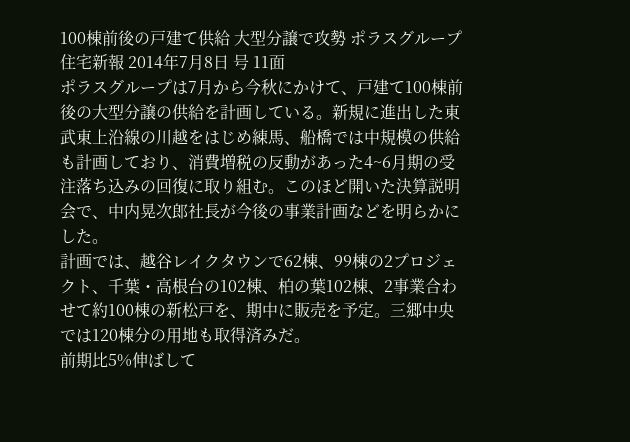100棟前後の戸建て供給 大型分譲で攻勢 ポラスグループ
住宅新報 2014年7月8日 号 11面
ポラスグループは7月から今秋にかけて、戸建て100棟前後の大型分譲の供給を計画している。新規に進出した東武東上沿線の川越をはじめ練馬、船橋では中規模の供給も計画しており、消費増税の反動があった4~6月期の受注落ち込みの回復に取り組む。このほど開いた決算説明会で、中内晃次郎社長が今後の事業計画などを明らかにした。
計画では、越谷レイクタウンで62棟、99棟の2プロジェクト、千葉・高根台の102棟、柏の葉102棟、2事業合わせて約100棟の新松戸を、期中に販売を予定。三郷中央では120棟分の用地も取得済みだ。
前期比5%伸ばして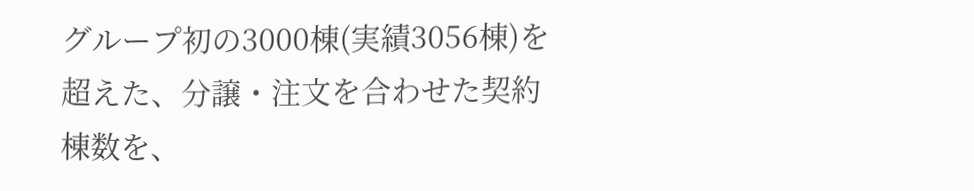グループ初の3000棟(実績3056棟)を超えた、分譲・注文を合わせた契約棟数を、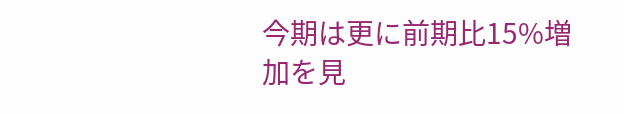今期は更に前期比15%増加を見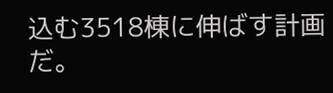込む3518棟に伸ばす計画だ。